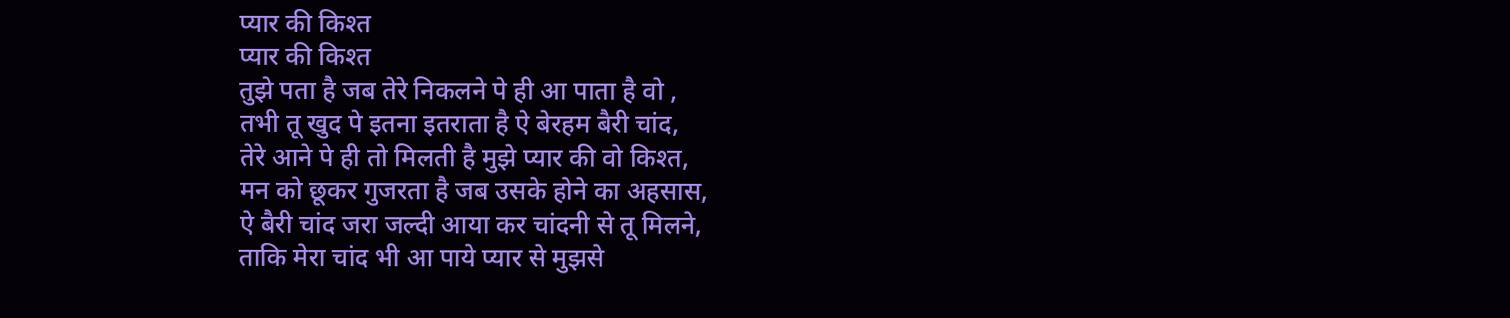प्यार की किश्त
प्यार की किश्त
तुझे पता है जब तेरे निकलने पे ही आ पाता है वो ,
तभी तू खुद पे इतना इतराता है ऐ बेरहम बैरी चांद,
तेरे आने पे ही तो मिलती है मुझे प्यार की वो किश्त,
मन को छूकर गुजरता है जब उसके होने का अहसास,
ऐ बैरी चांद जरा जल्दी आया कर चांदनी से तू मिलने,
ताकि मेरा चांद भी आ पाये प्यार से मुझसे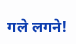गले लगने!